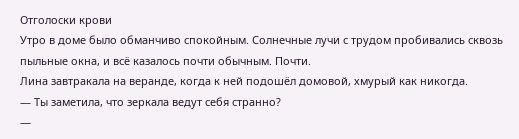Отголоски крови
Утро в доме было обманчиво спокойным. Солнечные лучи с трудом пробивались сквозь пыльные окна, и всё казалось почти обычным. Почти.
Лина завтракала на веранде, когда к ней подошёл домовой, хмурый как никогда.
— Ты заметила, что зеркала ведут себя странно?
—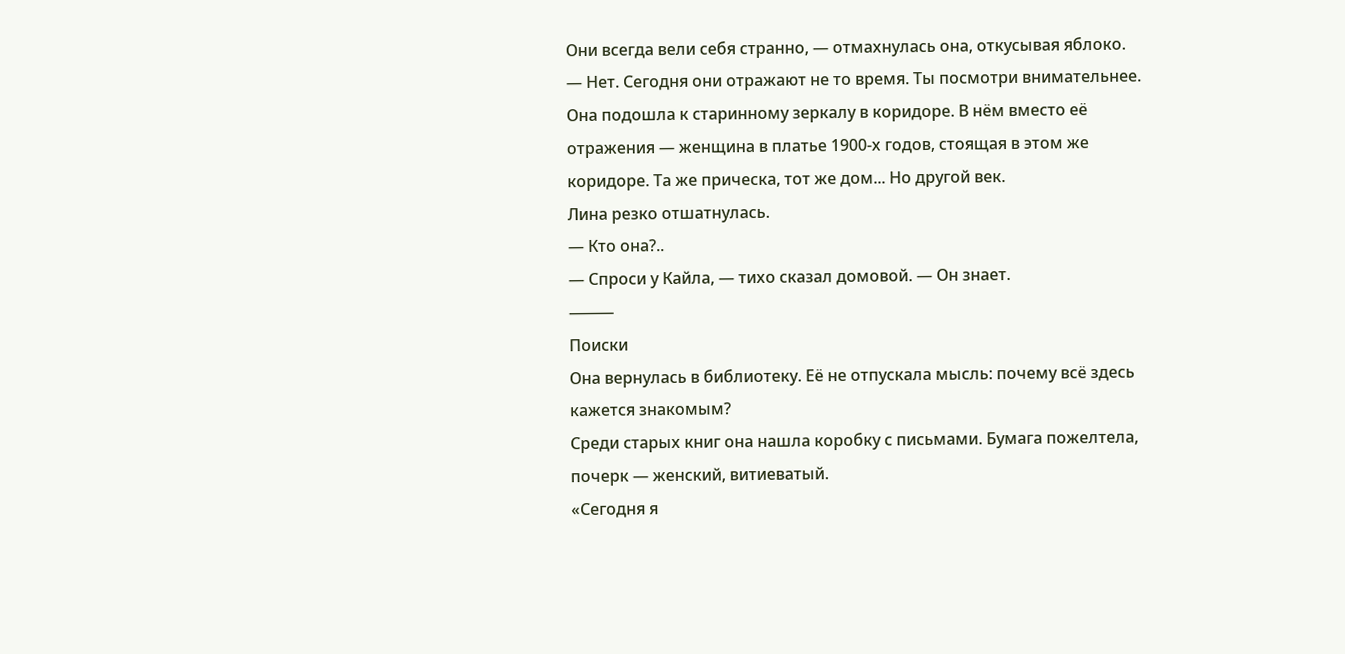Они всегда вели себя странно, — отмахнулась она, откусывая яблоко.
— Нет. Сегодня они отражают не то время. Ты посмотри внимательнее.
Она подошла к старинному зеркалу в коридоре. В нём вместо её отражения — женщина в платье 1900-х годов, стоящая в этом же коридоре. Та же прическа, тот же дом... Но другой век.
Лина резко отшатнулась.
— Кто она?..
— Спроси у Кайла, — тихо сказал домовой. — Он знает.
⸻
Поиски
Она вернулась в библиотеку. Её не отпускала мысль: почему всё здесь кажется знакомым?
Среди старых книг она нашла коробку с письмами. Бумага пожелтела, почерк — женский, витиеватый.
«Сегодня я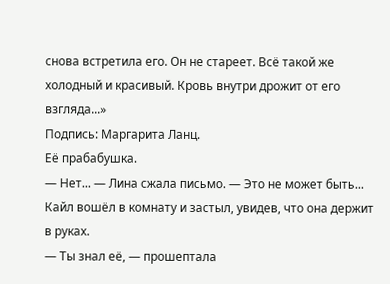снова встретила его. Он не стареет. Всё такой же холодный и красивый. Кровь внутри дрожит от его взгляда...»
Подпись: Маргарита Ланц.
Её прабабушка.
— Нет... — Лина сжала письмо. — Это не может быть...
Кайл вошёл в комнату и застыл, увидев, что она держит в руках.
— Ты знал её, — прошептала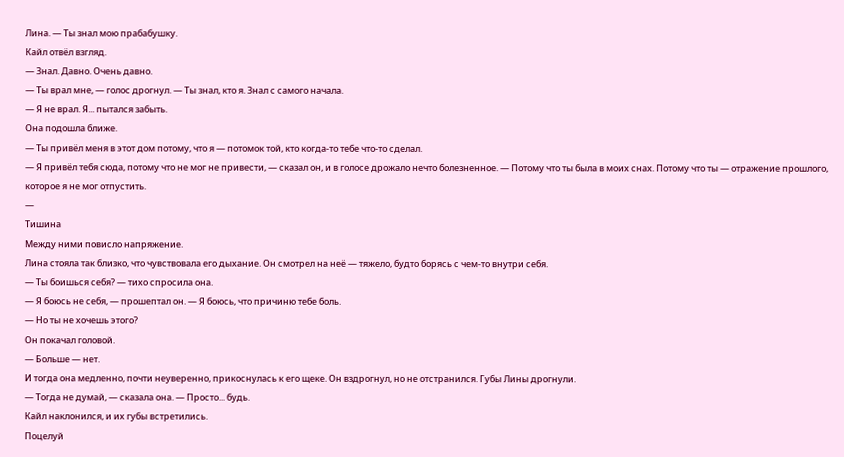Лина. — Ты знал мою прабабушку.
Кайл отвёл взгляд.
— Знал. Давно. Очень давно.
— Ты врал мне, — голос дрогнул. — Ты знал, кто я. Знал с самого начала.
— Я не врал. Я... пытался забыть.
Она подошла ближе.
— Ты привёл меня в этот дом потому, что я — потомок той, кто когда-то тебе что-то сделал.
— Я привёл тебя сюда, потому что не мог не привести, — сказал он, и в голосе дрожало нечто болезненное. — Потому что ты была в моих снах. Потому что ты — отражение прошлого, которое я не мог отпустить.
—
Тишина
Между ними повисло напряжение.
Лина стояла так близко, что чувствовала его дыхание. Он смотрел на неё — тяжело, будто борясь с чем-то внутри себя.
— Ты боишься себя? — тихо спросила она.
— Я боюсь не себя, — прошептал он. — Я боюсь, что причиню тебе боль.
— Но ты не хочешь этого?
Он покачал головой.
— Больше — нет.
И тогда она медленно, почти неуверенно, прикоснулась к его щеке. Он вздрогнул, но не отстранился. Губы Лины дрогнули.
— Тогда не думай, — сказала она. — Просто... будь.
Кайл наклонился, и их губы встретились.
Поцелуй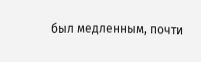был медленным, почти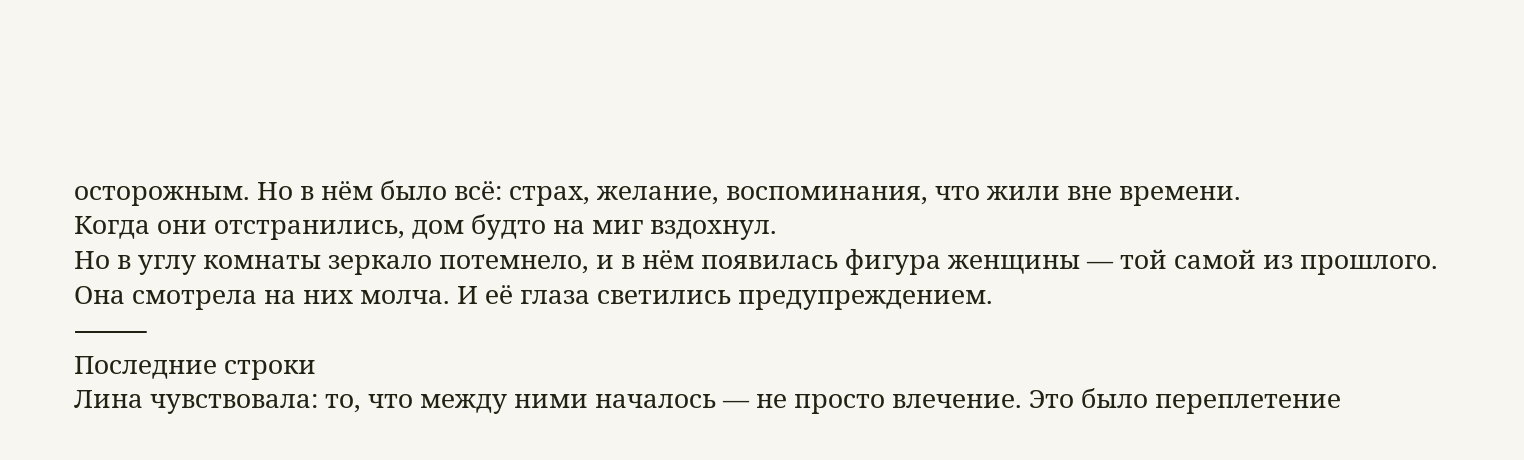осторожным. Но в нём было всё: страх, желание, воспоминания, что жили вне времени.
Когда они отстранились, дом будто на миг вздохнул.
Но в углу комнаты зеркало потемнело, и в нём появилась фигура женщины — той самой из прошлого. Она смотрела на них молча. И её глаза светились предупреждением.
⸻
Последние строки
Лина чувствовала: то, что между ними началось — не просто влечение. Это было переплетение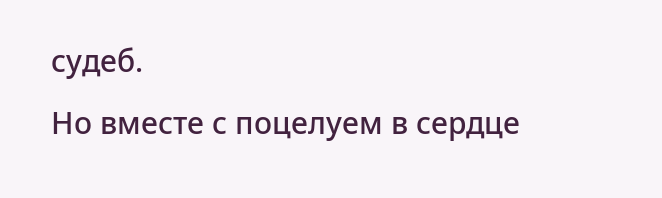судеб.
Но вместе с поцелуем в сердце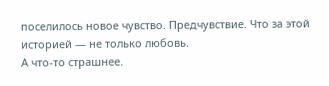поселилось новое чувство. Предчувствие. Что за этой историей — не только любовь.
А что-то страшнее.